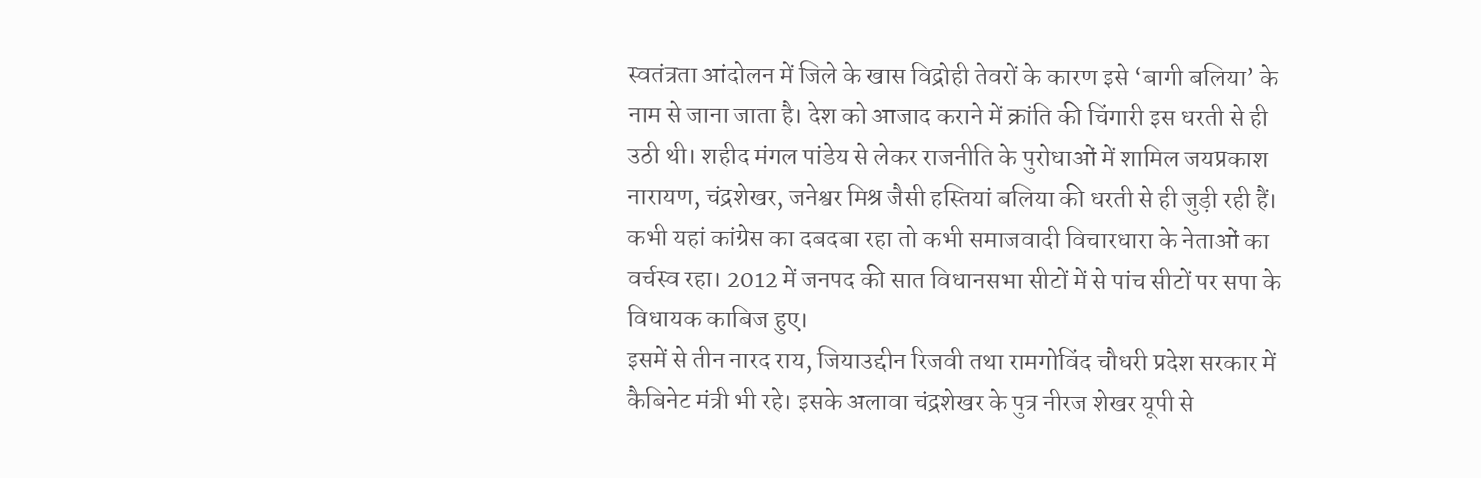स्वतंत्रता आंदोलन में जिले के खास विद्रोही तेवरों के कारण इसे ‘बागी बलिया’ के नाम से जाना जाता है। देश को आजाद कराने में क्रांति की चिंगारी इस धरती से ही उठी थी। शहीद मंगल पांडेय से लेकर राजनीति के पुरोधाओं में शामिल जयप्रकाश नारायण, चंद्रशेखर, जनेश्वर मिश्र जैसी हस्तियां बलिया की धरती से ही जुड़ी रही हैं। कभी यहां कांग्रेस का दबदबा रहा तो कभी समाजवादी विचारधारा के नेताओं का वर्चस्व रहा। 2012 में जनपद की सात विधानसभा सीटों में से पांच सीटों पर सपा के विधायक काबिज हुए।
इसमें से तीन नारद राय, जियाउद्दीन रिजवी तथा रामगोविंद चौधरी प्रदेश सरकार में कैबिनेट मंत्री भी रहे। इसके अलावा चंद्रशेखर के पुत्र नीरज शेखर यूपी से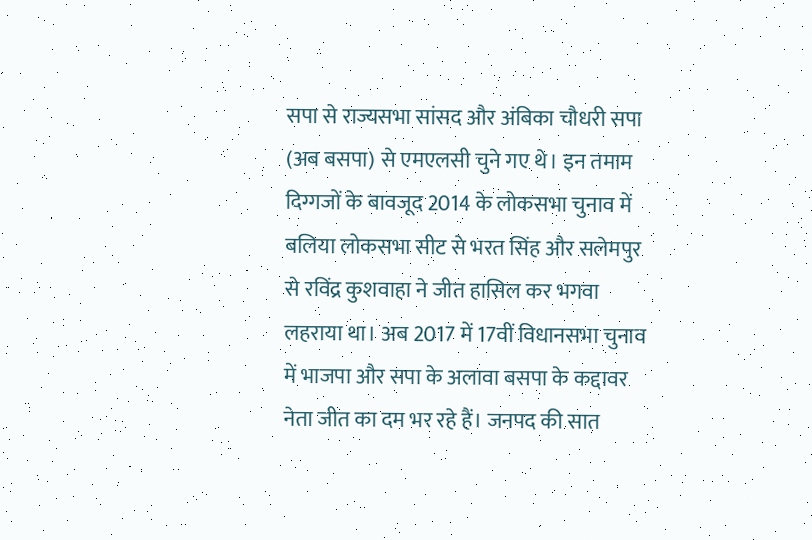सपा से राज्यसभा सांसद और अंबिका चौधरी सपा (अब बसपा) से एमएलसी चुने गए थे। इन तमाम दिग्गजों के बावजूद 2014 के लोकसभा चुनाव में बलिया लोकसभा सीट से भरत सिंह और सलेमपुर से रविंद्र कुशवाहा ने जीत हासिल कर भगवा लहराया था। अब 2017 में 17वीं विधानसभा चुनाव में भाजपा और सपा के अलावा बसपा के कद्दावर नेता जीत का दम भर रहे हैं। जनपद की सात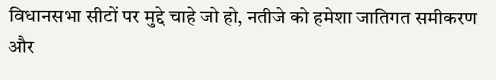विधानसभा सीटों पर मुद्दे चाहे जो हो, नतीजे को हमेशा जातिगत समीकरण और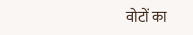वोटों का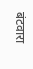बंटवारा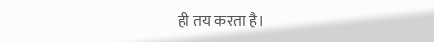ही तय करता है।